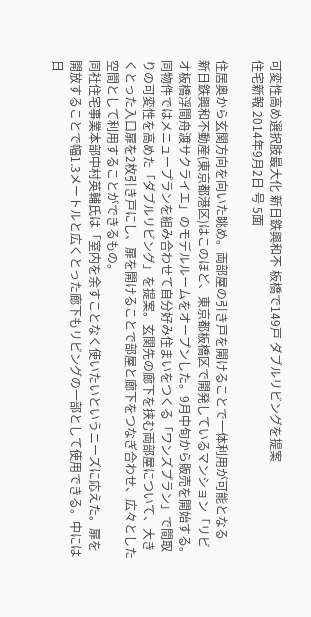可変性高め選択肢最大化 新日鉄興和不 板橋で149戸 ダブルリビングを提案
住宅新報 2014年9月2日 号 5面

住居奥から玄関方向を向いた眺め。両部屋の引き戸を開けることで一体利用が可能となる
新日鉄興和不動産(東京都港区)はこのほど、東京都板橋区で開発しているマンション「リビオ板橋浮間舟渡サクライエ」のモデルルームをオープンした。9月中旬から販売を開始する。
同物件ではメニュープランを組み合わせて自分好み住まいをつくる「ワンズプラン」で間取りの可変性を高めた「ダブルリビング」を提案。玄関先の廊下を挟む両部屋について、大きくとった入口扉を2枚引き戸にし、扉を開けることで部屋と廊下をつなぎ合わせ、広々とした空間として利用することができるもの。
同社住宅事業本部中村英輔氏は「室内を余すことなく使いたいというニーズに応えた。扉を開放することで幅1.3メートルと広くとった廊下もリビングの一部として使用できる。中には日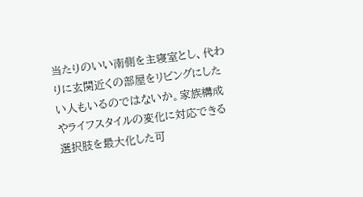当たりのいい南側を主寝室とし、代わりに玄関近くの部屋をリビングにしたい人もいるのではないか。家族構成やライフスタイルの変化に対応できる選択肢を最大化した可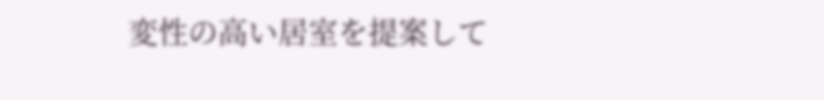変性の高い居室を提案して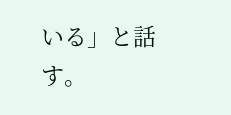いる」と話す。